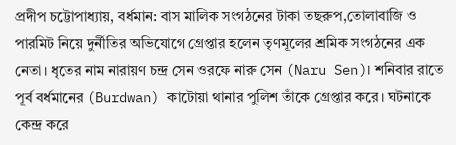প্রদীপ চট্টোপাধ্যায়, বর্ধমান: বাস মালিক সংগঠনের টাকা তছরুপ,তোলাবাজি ও পারমিট নিয়ে দুর্নীতির অভিযোগে গ্রেপ্তার হলেন তৃণমূলের শ্রমিক সংগঠনের এক নেতা। ধৃতের নাম নারায়ণ চন্দ্র সেন ওরফে নারু সেন (Naru Sen)। শনিবার রাতে পূর্ব বর্ধমানের (Burdwan) কাটোয়া থানার পুলিশ তাঁকে গ্রেপ্তার করে। ঘটনাকে কেন্দ্র করে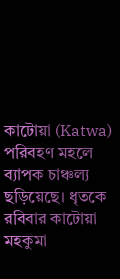কাটোয়া (Katwa) পরিবহণ মহলে ব্যাপক চাঞ্চল্য ছড়িয়েছে। ধৃতকে রবিবার কাটোয়া মহকুমা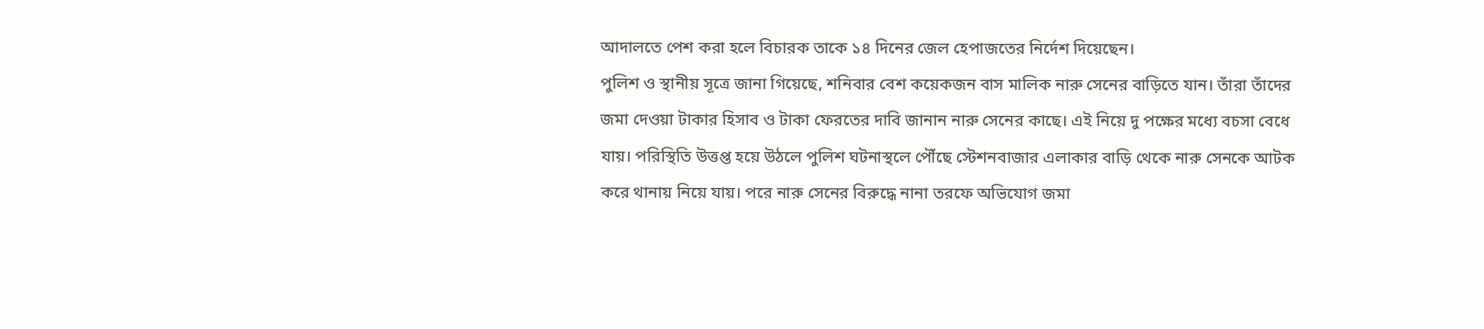আদালতে পেশ করা হলে বিচারক তাকে ১৪ দিনের জেল হেপাজতের নির্দেশ দিয়েছেন।
পুলিশ ও স্থানীয় সূত্রে জানা গিয়েছে, শনিবার বেশ কয়েকজন বাস মালিক নারু সেনের বাড়িতে যান। তাঁরা তাঁদের জমা দেওয়া টাকার হিসাব ও টাকা ফেরতের দাবি জানান নারু সেনের কাছে। এই নিয়ে দু পক্ষের মধ্যে বচসা বেধে যায়। পরিস্থিতি উত্তপ্ত হয়ে উঠলে পুলিশ ঘটনাস্থলে পৌঁছে স্টেশনবাজার এলাকার বাড়ি থেকে নারু সেনকে আটক করে থানায় নিয়ে যায়। পরে নারু সেনের বিরুদ্ধে নানা তরফে অভিযোগ জমা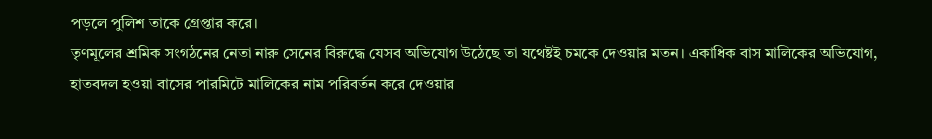পড়লে পুলিশ তাকে গ্রেপ্তার করে।
তৃণমূলের শ্রমিক সংগঠনের নেতা নারু সেনের বিরুদ্ধে যেসব অভিযোগ উঠেছে তা যথেষ্টই চমকে দেওয়ার মতন। একাধিক বাস মালিকের অভিযোগ, হাতবদল হওয়া বাসের পারমিটে মালিকের নাম পরিবর্তন করে দেওয়ার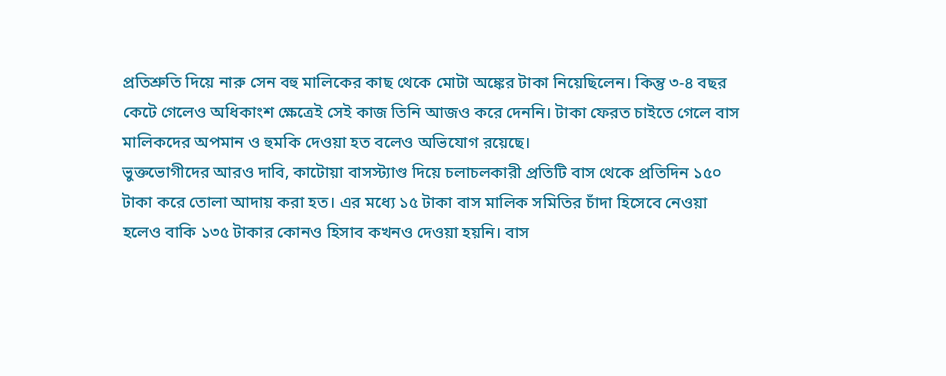প্রতিশ্রুতি দিয়ে নারু সেন বহু মালিকের কাছ থেকে মোটা অঙ্কের টাকা নিয়েছিলেন। কিন্তু ৩-৪ বছর কেটে গেলেও অধিকাংশ ক্ষেত্রেই সেই কাজ তিনি আজও করে দেননি। টাকা ফেরত চাইতে গেলে বাস মালিকদের অপমান ও হুমকি দেওয়া হত বলেও অভিযোগ রয়েছে।
ভুক্তভোগীদের আরও দাবি, কাটোয়া বাসস্ট্যাণ্ড দিয়ে চলাচলকারী প্রতিটি বাস থেকে প্রতিদিন ১৫০ টাকা করে তোলা আদায় করা হত। এর মধ্যে ১৫ টাকা বাস মালিক সমিতির চাঁদা হিসেবে নেওয়া হলেও বাকি ১৩৫ টাকার কোনও হিসাব কখনও দেওয়া হয়নি। বাস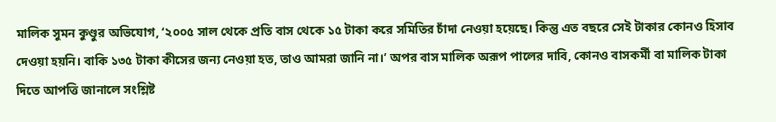মালিক সুমন কুণ্ডুর অভিযোগ, ‘২০০৫ সাল থেকে প্রতি বাস থেকে ১৫ টাকা করে সমিতির চাঁদা নেওয়া হয়েছে। কিন্তু এত বছরে সেই টাকার কোনও হিসাব দেওয়া হয়নি। বাকি ১৩৫ টাকা কীসের জন্য নেওয়া হত, তাও আমরা জানি না।’ অপর বাস মালিক অরূপ পালের দাবি, কোনও বাসকর্মী বা মালিক টাকা দিতে আপত্তি জানালে সংশ্লিষ্ট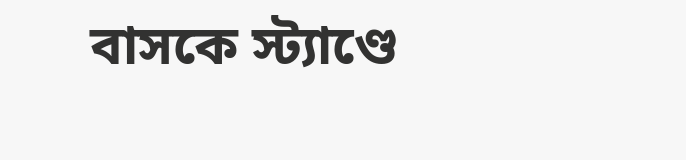বাসকে স্ট্যাণ্ডে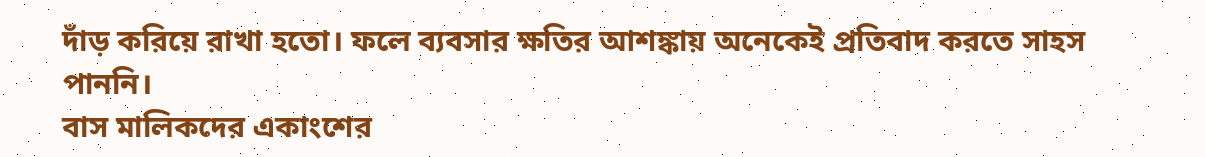দাঁড় করিয়ে রাখা হতো। ফলে ব্যবসার ক্ষতির আশঙ্কায় অনেকেই প্রতিবাদ করতে সাহস পাননি।
বাস মালিকদের একাংশের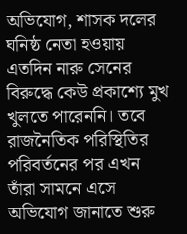অভিযোগ, শাসক দলের ঘনিষ্ঠ নেতা হওয়ায় এতদিন নারু সেনের বিরুদ্ধে কেউ প্রকাশ্যে মুখ খুলতে পারেননি। তবে রাজনৈতিক পরিস্থিতির পরিবর্তনের পর এখন তাঁরা সামনে এসে অভিযোগ জানাতে শুরু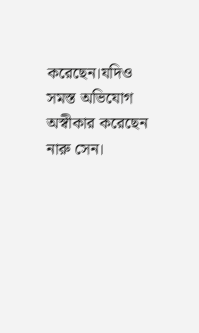করেছেন।যদিও সমস্ত অভিযোগ অস্বীকার করেছেন নারু সেন।